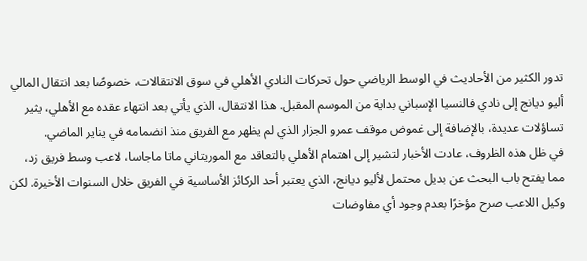تدور الكثير من الأحاديث في الوسط الرياضي حول تحركات النادي الأهلي في سوق الانتقالات، خصوصًا بعد انتقال المالي أليو ديانج إلى نادي فالنسيا الإسباني بداية من الموسم المقبل. هذا الانتقال، الذي يأتي بعد انتهاء عقده مع الأهلي، يثير تساؤلات عديدة، بالإضافة إلى غموض موقف عمرو الجزار الذي لم يظهر مع الفريق منذ انضمامه في يناير الماضي.
في ظل هذه الظروف، عادت الأخبار لتشير إلى اهتمام الأهلي بالتعاقد مع الموريتاني ماتا ماجاسا، لاعب وسط فريق زد، مما يفتح باب البحث عن بديل محتمل لأليو ديانج، الذي يعتبر أحد الركائز الأساسية في الفريق خلال السنوات الأخيرة. لكن وكيل اللاعب صرح مؤخرًا بعدم وجود أي مفاوضات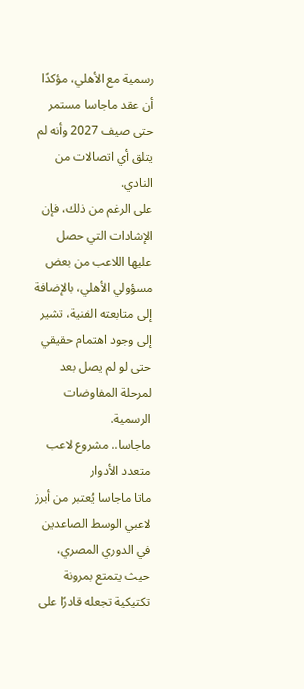رسمية مع الأهلي، مؤكدًا أن عقد ماجاسا مستمر حتى صيف 2027 وأنه لم يتلق أي اتصالات من النادي.
على الرغم من ذلك، فإن الإشادات التي حصل عليها اللاعب من بعض مسؤولي الأهلي، بالإضافة إلى متابعته الفنية، تشير إلى وجود اهتمام حقيقي حتى لو لم يصل بعد لمرحلة المفاوضات الرسمية.
ماجاسا.. مشروع لاعب متعدد الأدوار
ماتا ماجاسا يُعتبر من أبرز لاعبي الوسط الصاعدين في الدوري المصري، حيث يتمتع بمرونة تكتيكية تجعله قادرًا على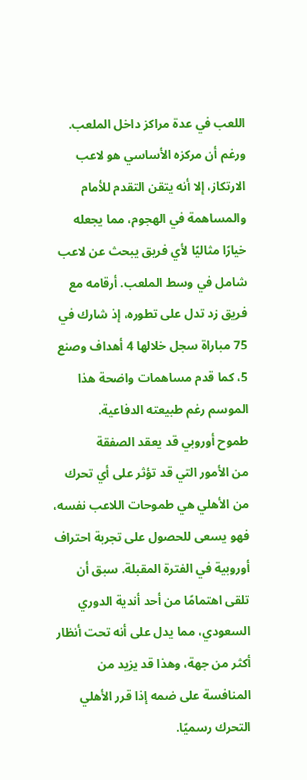اللعب في عدة مراكز داخل الملعب. ورغم أن مركزه الأساسي هو لاعب الارتكاز، إلا أنه يتقن التقدم للأمام والمساهمة في الهجوم، مما يجعله خيارًا مثاليًا لأي فريق يبحث عن لاعب شامل في وسط الملعب. أرقامه مع فريق زد تدل على تطوره، إذ شارك في 75 مباراة سجل خلالها 4 أهداف وصنع 5، كما قدم مساهمات واضحة هذا الموسم رغم طبيعته الدفاعية.
طموح أوروبي قد يعقد الصفقة
من الأمور التي قد تؤثر على أي تحرك من الأهلي هي طموحات اللاعب نفسه، فهو يسعى للحصول على تجربة احتراف أوروبية في الفترة المقبلة. سبق أن تلقى اهتمامًا من أحد أندية الدوري السعودي، مما يدل على أنه تحت أنظار أكثر من جهة، وهذا قد يزيد من المنافسة على ضمه إذا قرر الأهلي التحرك رسميًا.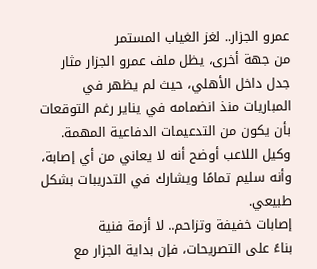عمرو الجزار.. لغز الغياب المستمر
من جهة أخرى، يظل ملف عمرو الجزار مثار جدل داخل الأهلي، حيث لم يظهر في المباريات منذ انضمامه في يناير رغم التوقعات بأن يكون من التدعيمات الدفاعية المهمة. وكيل اللاعب أوضح أنه لا يعاني من أي إصابة، وأنه سليم تمامًا ويشارك في التدريبات بشكل طبيعي.
إصابات خفيفة وتزاحم.. لا أزمة فنية
بناءً على التصريحات، فإن بداية الجزار مع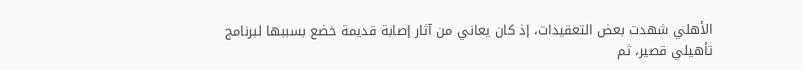الأهلي شهدت بعض التعقيدات، إذ كان يعاني من آثار إصابة قديمة خضع بسببها لبرنامج تأهيلي قصير، ثم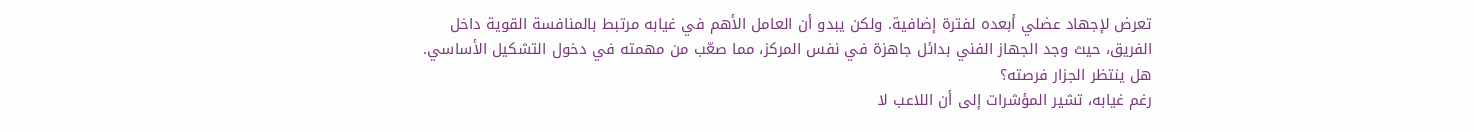تعرض لإجهاد عضلي أبعده لفترة إضافية. ولكن يبدو أن العامل الأهم في غيابه مرتبط بالمنافسة القوية داخل الفريق، حيث وجد الجهاز الفني بدائل جاهزة في نفس المركز، مما صعّب من مهمته في دخول التشكيل الأساسي.
هل ينتظر الجزار فرصته؟
رغم غيابه، تشير المؤشرات إلى أن اللاعب لا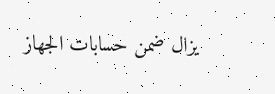يزال ضمن حسابات الجهاز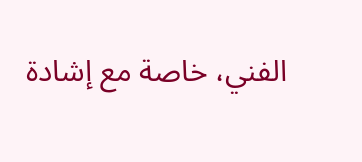الفني، خاصة مع إشادة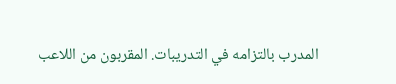المدرب بالتزامه في التدريبات. المقربون من اللاعب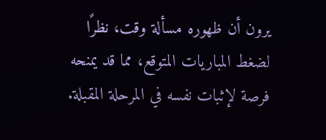يرون أن ظهوره مسألة وقت، نظرًا لضغط المباريات المتوقع، مما قد يمنحه فرصة لإثبات نفسه في المرحلة المقبلة.